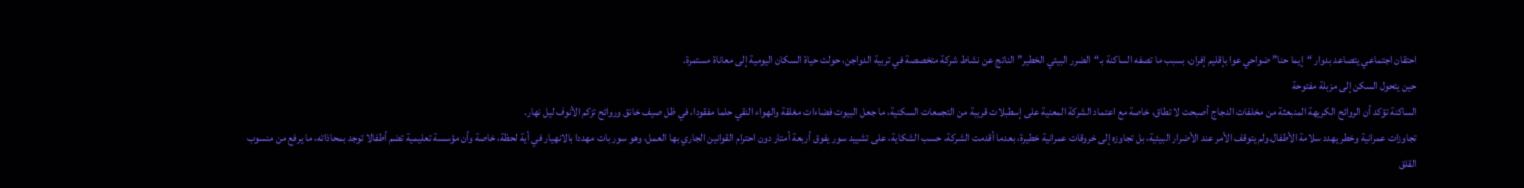احتقان اجتماعي يتصاعد بدوار “إيما حنا” ضواحي عوا بإقليم إفران، بسبب ما تصفه الساكنة بـ“الضرر البيئي الخطير” الناتج عن نشاط شركة متخصصة في تربية الدواجن، حولت حياة السكان اليومية إلى معاناة مستمرة.
حين يتحول السكن إلى مزبلة مفتوحة
الساكنة تؤكد أن الروائح الكريهة المنبعثة من مخلفات الدجاج أصبحت لا تطاق، خاصة مع اعتماد الشركة المعنية على إسطبلات قريبة من التجمعات السكنية، ما جعل البيوت فضاءات مغلقة والهواء النقي حلما مفقودا، في ظل صيف خانق وروائح تزكم الأنوف ليل نهار.
تجاوزات عمرانية وخطر يهدد سلامة الأطفال.ولم يتوقف الأمر عند الأضرار البيئية، بل تجاوزه إلى خروقات عمرانية خطيرة، بعدما أقدمت الشركة، حسب الشكاية، على تشييد سور يفوق أربعة أمتار دون احترام القوانين الجاري بها العمل، وهو سور بات مهددا بالانهيار في أية لحظة، خاصة وأن مؤسسة تعليمية تضم أطفالا توجد بمحاذاته، ما يرفع من منسوب القلق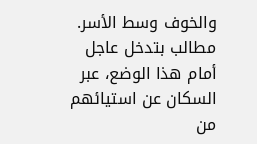والخوف وسط الأسر.
مطالب بتدخل عاجل
أمام هذا الوضع، عبر السكان عن استيائهم من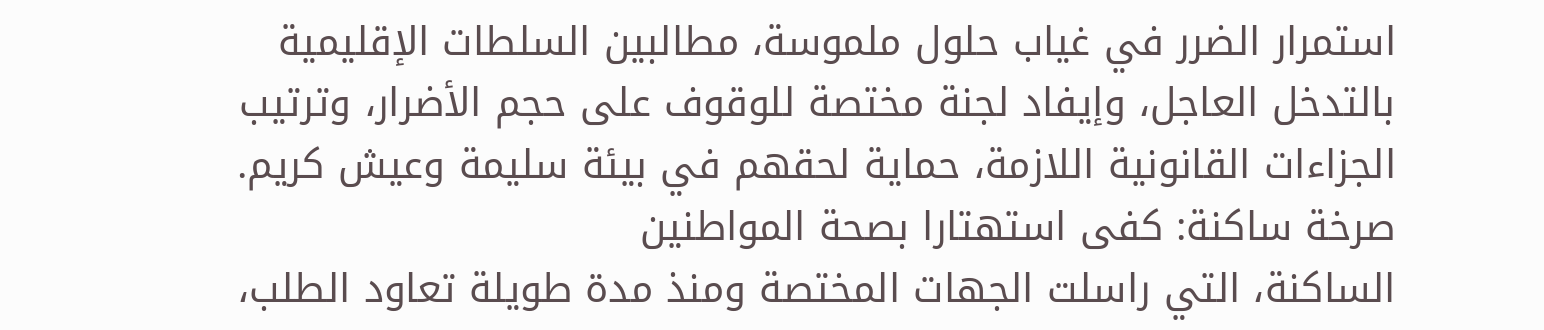استمرار الضرر في غياب حلول ملموسة، مطالبين السلطات الإقليمية بالتدخل العاجل، وإيفاد لجنة مختصة للوقوف على حجم الأضرار، وترتيب الجزاءات القانونية اللازمة، حماية لحقهم في بيئة سليمة وعيش كريم.
صرخة ساكنة: كفى استهتارا بصحة المواطنين
الساكنة، التي راسلت الجهات المختصة ومنذ مدة طويلة تعاود الطلب،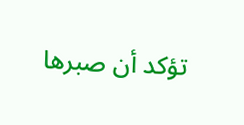تؤكد أن صبرها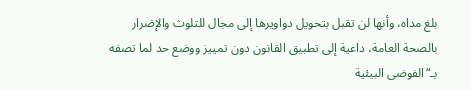بلغ مداه، وأنها لن تقبل بتحويل دواويرها إلى مجال للتلوث والإضرار بالصحة العامة، داعية إلى تطبيق القانون دون تمييز ووضع حد لما تصفه بـ“الفوضى البيئية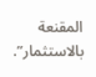المقنعة بالاستثمار”.